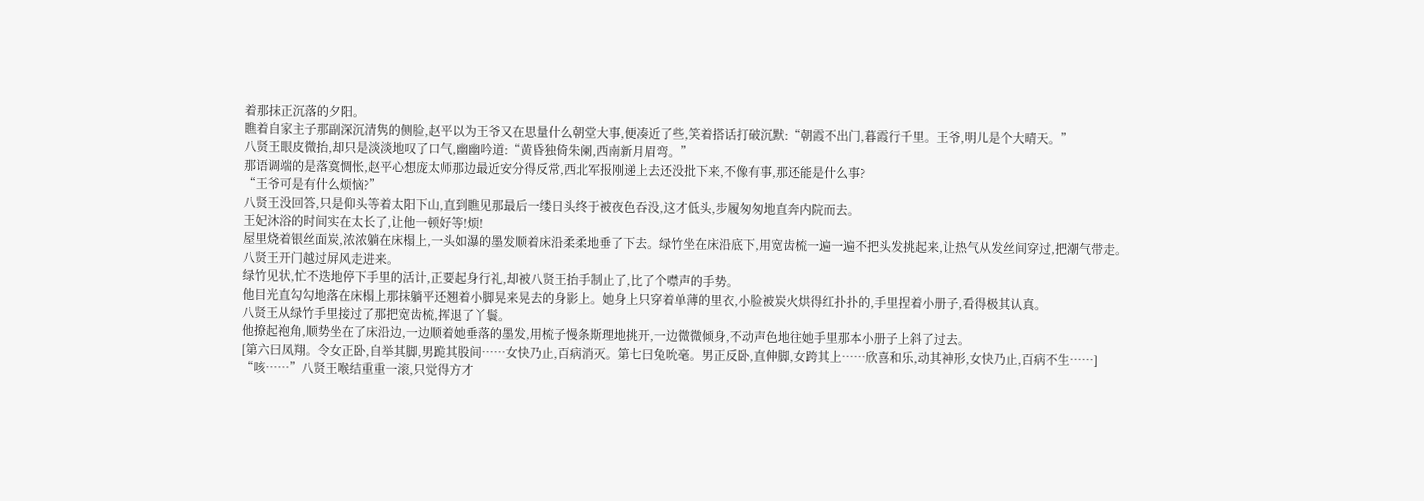着那抹正沉落的夕阳。
瞧着自家主子那副深沉清隽的侧脸,赵平以为王爷又在思量什么朝堂大事,便凑近了些,笑着搭话打破沉默:“朝霞不出门,暮霞行千里。王爷,明儿是个大晴天。”
八贤王眼皮微抬,却只是淡淡地叹了口气,幽幽吟道:“黄昏独倚朱阑,西南新月眉弯。”
那语调端的是落寞惆怅,赵平心想庞太师那边最近安分得反常,西北军报刚递上去还没批下来,不像有事,那还能是什么事?
“王爷可是有什么烦恼?”
八贤王没回答,只是仰头等着太阳下山,直到瞧见那最后一缕日头终于被夜色吞没,这才低头,步履匆匆地直奔内院而去。
王妃沐浴的时间实在太长了,让他一顿好等!烦!
屋里烧着银丝面炭,浓浓躺在床榻上,一头如瀑的墨发顺着床沿柔柔地垂了下去。绿竹坐在床沿底下,用宽齿梳一遍一遍不把头发挑起来,让热气从发丝间穿过,把潮气带走。
八贤王开门越过屏风走进来。
绿竹见状,忙不迭地停下手里的活计,正要起身行礼,却被八贤王抬手制止了,比了个噤声的手势。
他目光直勾勾地落在床榻上那抹躺平还翘着小脚晃来晃去的身影上。她身上只穿着单薄的里衣,小脸被炭火烘得红扑扑的,手里捏着小册子,看得极其认真。
八贤王从绿竹手里接过了那把宽齿梳,挥退了丫鬟。
他撩起袍角,顺势坐在了床沿边,一边顺着她垂落的墨发,用梳子慢条斯理地挑开,一边微微倾身,不动声色地往她手里那本小册子上斜了过去。
[第六曰凤翔。令女正卧,自举其脚,男跪其股间……女快乃止,百病消灭。第七曰兔吮毫。男正反卧,直伸脚,女跨其上……欣喜和乐,动其神形,女快乃止,百病不生……]
“咳……”八贤王喉结重重一滚,只觉得方才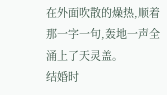在外面吹散的燥热,顺着那一字一句,轰地一声全涌上了天灵盖。
结婚时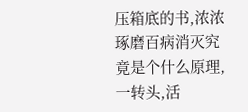压箱底的书,浓浓琢磨百病消灭究竟是个什么原理,一转头,活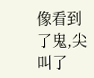像看到了鬼,尖叫了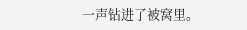一声钻进了被窝里。